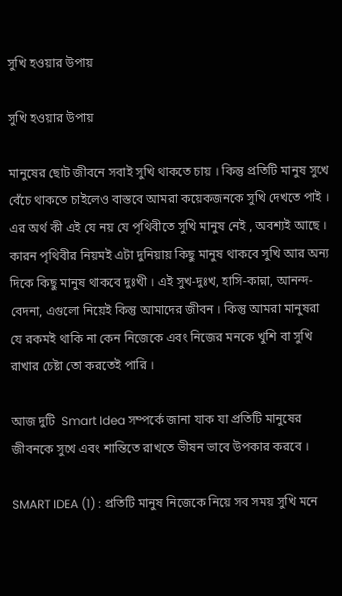সুখি হওয়ার উপায়

সুখি হওয়ার উপায়

মানুষের ছোট জীবনে সবাই সুখি থাকতে চায় । কিন্তু প্রতিটি মানুষ সুখে বেঁচে থাকতে চাইলেও বাস্তবে আমরা কয়েকজনকে সুখি দেখতে পাই । এর অর্থ কী এই যে নয় যে পৃথিবীতে সুখি মানুষ নেই , অবশ্যই আছে । কারন পৃথিবীর নিয়মই এটা দুনিয়ায় কিছু মানুষ থাকবে সুখি আর অন্য দিকে কিছু মানুষ থাকবে দুঃখী । এই সুখ-দুঃখ, হাসি-কান্না, আনন্দ-বেদনা, এগুলো নিয়েই কিন্তু আমাদের জীবন । কিন্তু আমরা মানুষরা যে রকমই থাকি না কেন নিজেকে এবং নিজের মনকে খুশি বা সুখি রাখার চেষ্টা তো করতেই পারি ।

আজ দুটি  Smart Idea সম্পর্কে জানা যাক যা প্রতিটি মানুষের জীবনকে সুখে এবং শান্তিতে রাখতে ভীষন ভাবে উপকার করবে ।

SMART IDEA (1) : প্রতিটি মানুষ নিজেকে নিয়ে সব সময় সুখি মনে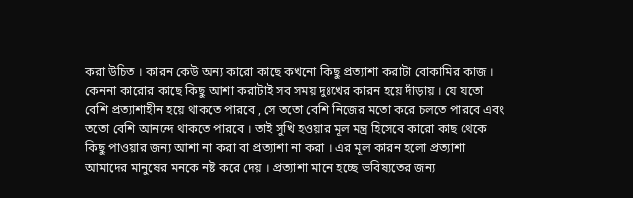করা উচিত । কারন কেউ অন্য কারো কাছে কখনো কিছু প্রত্যাশা করাটা বোকামির কাজ । কেননা কারোর কাছে কিছু আশা করাটাই সব সময় দুঃখের কারন হয়ে দাঁড়ায় । যে যতো বেশি প্রত্যাশাহীন হয়ে থাকতে পারবে , সে ততো বেশি নিজের মতো করে চলতে পারবে এবং ততো বেশি আনন্দে থাকতে পারবে । তাই সুখি হওয়ার মূল মন্ত্র হিসেবে কারো কাছ থেকে কিছু পাওয়ার জন্য আশা না করা বা প্রত্যাশা না করা । এর মূল কারন হলো প্রত্যাশা আমাদের মানুষের মনকে নষ্ট করে দেয় । প্রত্যাশা মানে হচ্ছে ভবিষ্যতের জন্য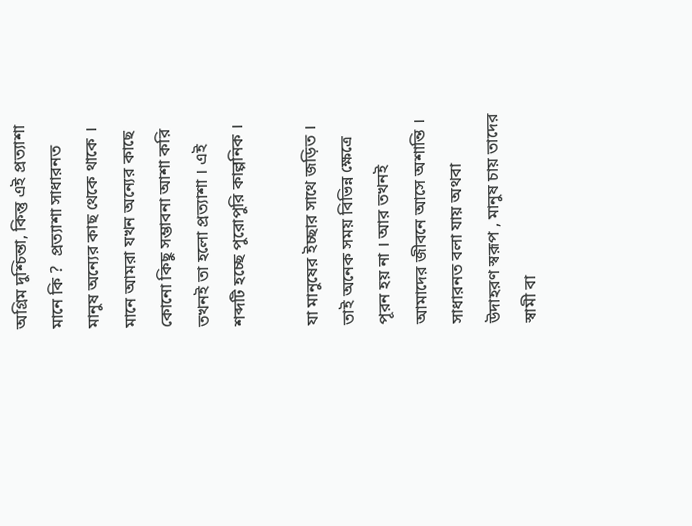অগ্রিম দুশ্চিন্তা, কিন্তু এই প্রত্যাশা মানে কি ?  প্রত্যাশা সাধারনত মানুষ অন্যের কাছ থেকে থাকে । মানে আমরা যখন অন্যের কাছে কোনো কিছু সম্ভাবনা আশা করি তখনই তা হলো প্রত্যাশা । এই শব্দটি হচ্ছে পুরোপুরি কাল্পনিক ।

যা মানুষের ইচ্ছার সাথে জড়িত । তাই অনেক সময় বিভিন্ন ক্ষেত্রে পূরন হয় না । আর তখনই আমাদের জীবনে আসে অশান্তি । সাধারনত বলা যায় অথবা উদাহরণ স্বরূপ , মানুষ চায় তাদের স্বামী বা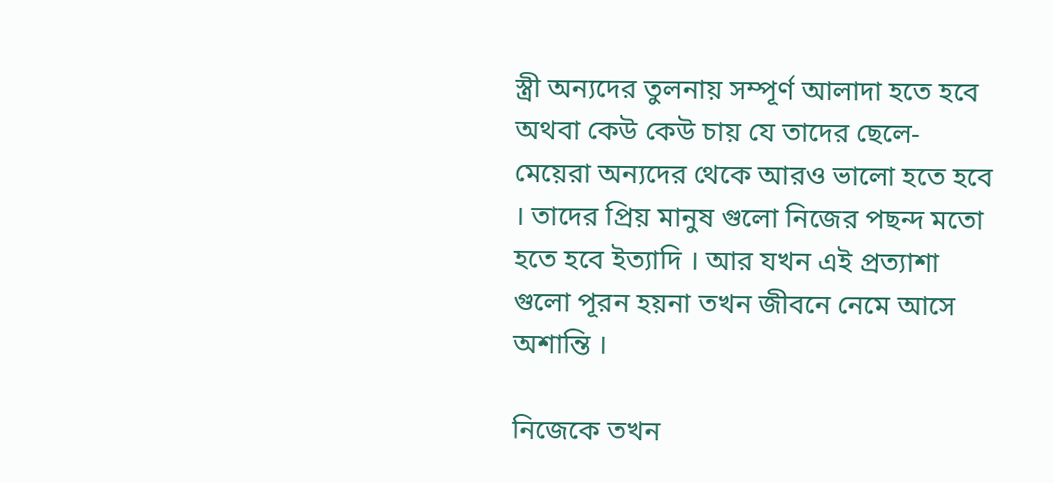স্ত্রী অন্যদের তুলনায় সম্পূর্ণ আলাদা হতে হবে অথবা কেউ কেউ চায় যে তাদের ছেলে- মেয়েরা অন্যদের থেকে আরও ভালো হতে হবে । তাদের প্রিয় মানুষ গুলো নিজের পছন্দ মতো হতে হবে ইত্যাদি । আর যখন এই প্রত্যাশা গুলো পূরন হয়না তখন জীবনে নেমে আসে অশান্তি ।

নিজেকে তখন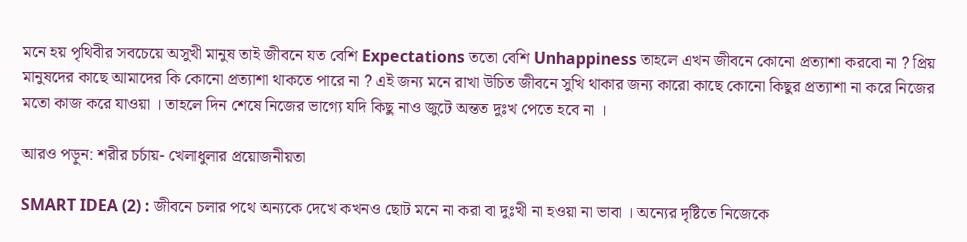মনে হয় পৃথিবীর সবচেয়ে অসুখী মানুষ তাই জীবনে যত বেশি Expectations ততো বেশি Unhappiness তাহলে এখন জীবনে কোনো প্রত্যাশা করবো না ? প্রিয় মানুষদের কাছে আমাদের কি কোনো প্রত্যাশা থাকতে পারে না ? এই জন্য মনে রাখা উচিত জীবনে সুখি থাকার জন্য কারো কাছে কোনো কিছুর প্রত্যাশা না করে নিজের মতো কাজ করে যাওয়া । তাহলে দিন শেষে নিজের ভাগ্যে যদি কিছু নাও জুটে অন্তত দুঃখ পেতে হবে না ।

আরও পড়ুন: শরীর চর্চায়- খেলাধুলার প্রয়োজনীয়তা

SMART IDEA (2) : জীবনে চলার পথে অন্যকে দেখে কখনও ছোট মনে না করা বা দুঃখী না হওয়া না ভাবা । অন্যের দৃষ্টিতে নিজেকে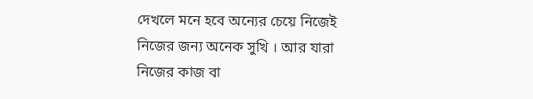দেখলে মনে হবে অন্যের চেয়ে নিজেই নিজের জন্য অনেক সুখি । আর যারা নিজের কাজ বা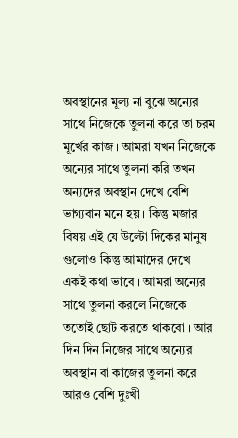অবস্থানের মূল্য না বুঝে অন্যের সাথে নিজেকে তুলনা করে তা চরম মূর্খের কাজ । আমরা যখন নিজেকে অন্যের সাথে তুলনা করি তখন অন্যদের অবস্থান দেখে বেশি ভাগ্যবান মনে হয় । কিন্তু মজার বিষয় এই যে উল্টো দিকের মানুষ গুলোও কিন্তু আমাদের দেখে একই কথা ভাবে । আমরা অন্যের সাথে তুলনা করলে নিজেকে ততোই ছোট করতে থাকবো । আর দিন দিন নিজের সাথে অন্যের অবস্থান বা কাজের তুলনা করে আরও বেশি দুঃখী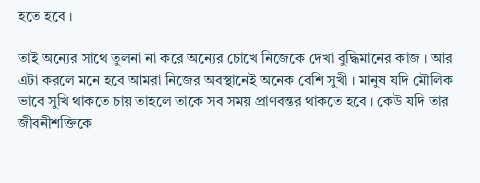হতে হবে ।

তাই অন্যের সাথে তুলনা না করে অন্যের চোখে নিজেকে দেখা বুদ্ধিমানের কাজ । আর এটা করলে মনে হবে আমরা নিজের অবস্থানেই অনেক বেশি সুখী । মানুষ যদি মৌলিক ভাবে সুখি থাকতে চায় তাহলে তাকে সব সময় প্রাণবন্তর থাকতে হবে । কেউ যদি তার জীবনীশক্তিকে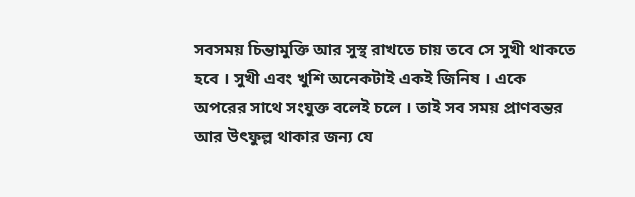সবসময় চিন্তামুক্তি আর সুস্থ রাখতে চায় তবে সে সুখী থাকতে হবে । সুখী এবং খুশি অনেকটাই একই জিনিষ । একে অপরের সাথে সংযুক্ত বলেই চলে । তাই সব সময় প্রাণবন্তর আর উৎফুল্ল থাকার জন্য যে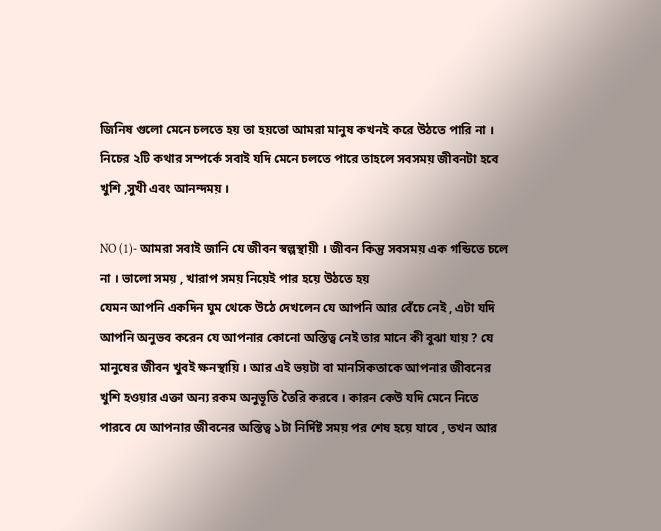জিনিষ গুলো মেনে চলতে হয় তা হয়তো আমরা মানুষ কখনই করে উঠতে পারি না ।  নিচের ২টি কথার সম্পর্কে সবাই যদি মেনে চলতে পারে তাহলে সবসময় জীবনটা হবে খুশি ,সুখী এবং আনন্দময় ।

NO (1)- আমরা সবাই জানি যে জীবন স্বল্পস্থায়ী । জীবন কিন্তু সবসময় এক গন্ডিতে চলে না । ভালো সময় , খারাপ সময় নিয়েই পার হয়ে উঠতে হয়
যেমন আপনি একদিন ঘুম থেকে উঠে দেখলেন যে আপনি আর বেঁচে নেই , এটা যদি আপনি অনুভব করেন যে আপনার কোনো অস্তিত্ব নেই তার মানে কী বুঝা যায় ? যে মানুষের জীবন খুবই ক্ষনস্থায়ি । আর এই ভয়টা বা মানসিকতাকে আপনার জীবনের খুশি হওয়ার এক্তা অন্য রকম অনুভূতি তৈরি করবে । কারন কেউ যদি মেনে নিতে পারবে যে আপনার জীবনের অস্তিত্ব ১টা নির্দিষ্ট সময় পর শেষ হয়ে যাবে , তখন আর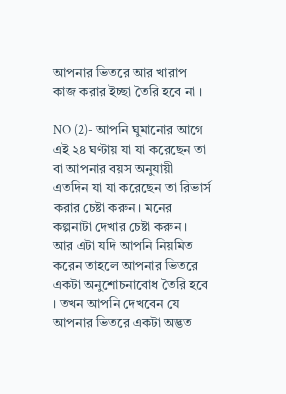আপনার ভিতরে আর খারাপ কাজ করার ইচ্ছা তৈরি হবে না ।

NO (2)- আপনি ঘুমানোর আগে এই ২৪ ঘণ্টায় যা যা করেছেন তা বা আপনার বয়স অনুযায়ী এতদিন যা যা করেছেন তা রিভার্স করার চেষ্টা করুন। মনের কল্পনাটা দেখার চেষ্টা করুন । আর এটা যদি আপনি নিয়মিত করেন তাহলে আপনার ভিতরে একটা অনুশোচনাবোধ তৈরি হবে । তখন আপনি দেখবেন যে আপনার ভিতরে একটা অদ্ভত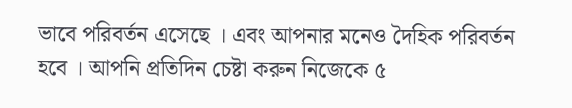ভাবে পরিবর্তন এসেছে । এবং আপনার মনেও দৈহিক পরিবর্তন হবে । আপনি প্রতিদিন চেষ্টা করুন নিজেকে ৫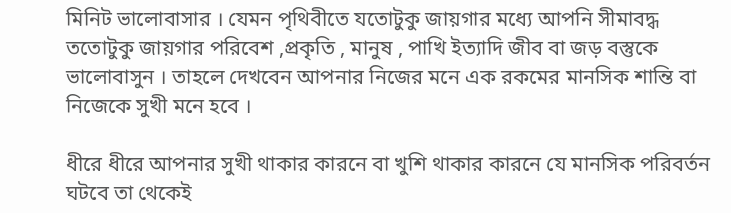মিনিট ভালোবাসার । যেমন পৃথিবীতে যতোটুকু জায়গার মধ্যে আপনি সীমাবদ্ধ ততোটুকু জায়গার পরিবেশ ,প্রকৃতি , মানুষ , পাখি ইত্যাদি জীব বা জড় বস্তুকে ভালোবাসুন । তাহলে দেখবেন আপনার নিজের মনে এক রকমের মানসিক শান্তি বা নিজেকে সুখী মনে হবে ।

ধীরে ধীরে আপনার সুখী থাকার কারনে বা খুশি থাকার কারনে যে মানসিক পরিবর্তন ঘটবে তা থেকেই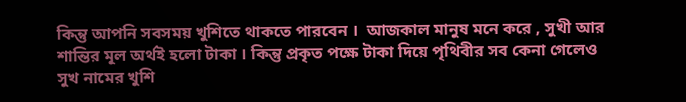কিন্তু আপনি সবসময় খুশিতে থাকতে পারবেন ।  আজকাল মানুষ মনে করে , সুখী আর শান্তির মূল অর্থই হলো টাকা । কিন্তু প্রকৃত পক্ষে টাকা দিয়ে পৃথিবীর সব কেনা গেলেও সুখ নামের খুশি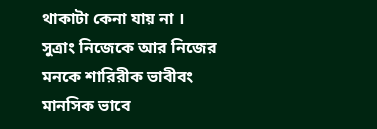থাকাটা কেনা যায় না । সুত্রাং নিজেকে আর নিজের মনকে শারিরীক ভাবীবং মানসিক ভাবে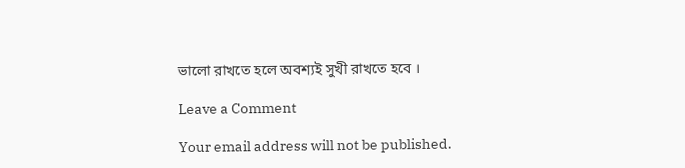ভালো রাখতে হলে অবশ্যই সুখী রাখতে হবে ।

Leave a Comment

Your email address will not be published.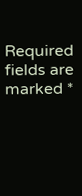Required fields are marked *